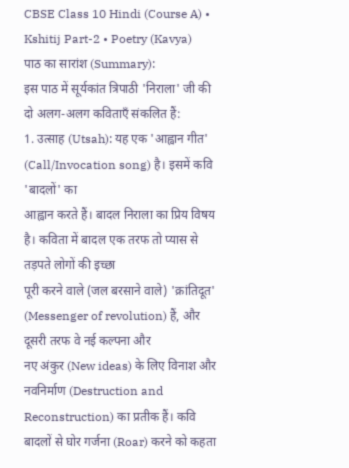CBSE Class 10 Hindi (Course A) • Kshitij Part-2 • Poetry (Kavya)
पाठ का सारांश (Summary):
इस पाठ में सूर्यकांत त्रिपाठी 'निराला' जी की दो अलग-अलग कविताएँ संकलित हैं:
1. उत्साह (Utsah): यह एक 'आह्वान गीत' (Call/Invocation song) है। इसमें कवि 'बादलों' का
आह्वान करते हैं। बादल निराला का प्रिय विषय है। कविता में बादल एक तरफ तो प्यास से तड़पते लोगों की इच्छा
पूरी करने वाले (जल बरसाने वाले) 'क्रांतिदूत' (Messenger of revolution) हैं, और दूसरी तरफ वे नई कल्पना और
नए अंकुर (New ideas) के लिए विनाश और नवनिर्माण (Destruction and Reconstruction) का प्रतीक हैं। कवि
बादलों से घोर गर्जना (Roar) करने को कहता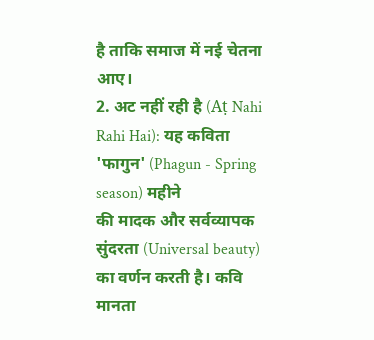है ताकि समाज में नई चेतना आए।
2. अट नहीं रही है (Aṭ Nahi Rahi Hai): यह कविता 'फागुन' (Phagun - Spring season) महीने
की मादक और सर्वव्यापक सुंदरता (Universal beauty) का वर्णन करती है। कवि मानता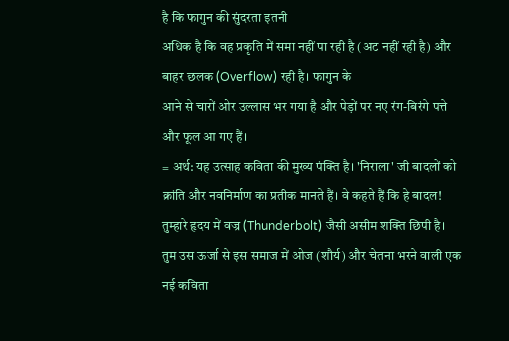है कि फागुन की सुंदरता इतनी
अधिक है कि वह प्रकृति में समा नहीं पा रही है (अट नहीं रही है) और बाहर छलक (Overflow) रही है। फागुन के
आने से चारों ओर उल्लास भर गया है और पेड़ों पर नए रंग-बिरंगे पत्ते और फूल आ गए हैं।
= अर्थ: यह उत्साह कविता की मुख्य पंक्ति है। 'निराला' जी बादलों को क्रांति और नवनिर्माण का प्रतीक मानते हैं। वे कहते हैं कि हे बादल! तुम्हारे हृदय में वज्र (Thunderbolt) जैसी असीम शक्ति छिपी है। तुम उस ऊर्जा से इस समाज में ओज (शौर्य) और चेतना भरने वाली एक नई कविता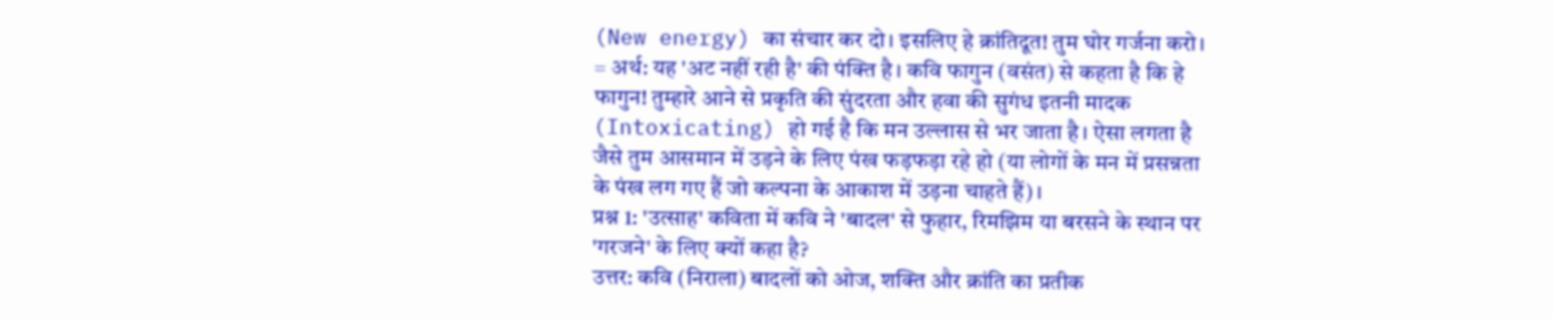(New energy) का संचार कर दो। इसलिए हे क्रांतिदूत! तुम घोर गर्जना करो।
= अर्थ: यह 'अट नहीं रही है' की पंक्ति है। कवि फागुन (वसंत) से कहता है कि हे फागुन! तुम्हारे आने से प्रकृति की सुंदरता और हवा की सुगंध इतनी मादक (Intoxicating) हो गई है कि मन उल्लास से भर जाता है। ऐसा लगता है जैसे तुम आसमान में उड़ने के लिए पंख फड़फड़ा रहे हो (या लोगों के मन में प्रसन्नता के पंख लग गए हैं जो कल्पना के आकाश में उड़ना चाहते हैं)।
प्रश्न 1: 'उत्साह' कविता में कवि ने 'बादल' से फुहार, रिमझिम या बरसने के स्थान पर 'गरजने' के लिए क्यों कहा है?
उत्तर: कवि (निराला) बादलों को ओज, शक्ति और क्रांति का प्रतीक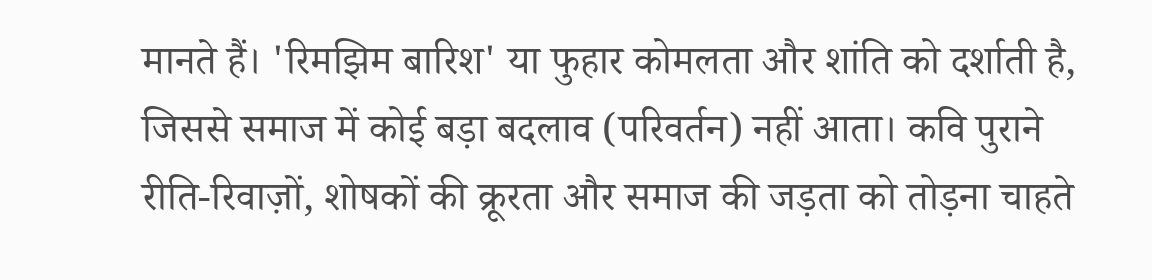मानते हैं। 'रिमझिम बारिश' या फुहार कोमलता और शांति को दर्शाती है, जिससे समाज में कोई बड़ा बदलाव (परिवर्तन) नहीं आता। कवि पुराने रीति-रिवाज़ों, शोषकों की क्रूरता और समाज की जड़ता को तोड़ना चाहते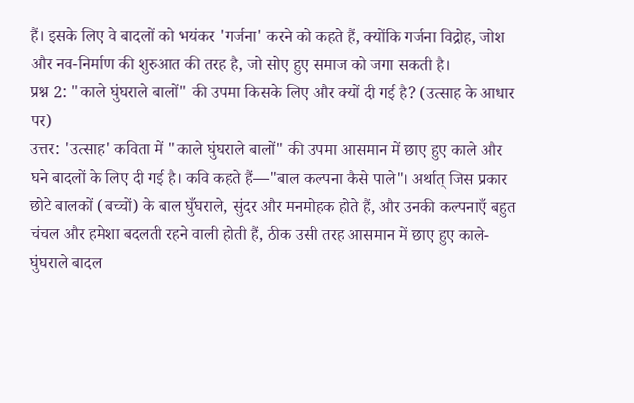हैं। इसके लिए वे बादलों को भयंकर 'गर्जना' करने को कहते हैं, क्योंकि गर्जना विद्रोह, जोश और नव-निर्माण की शुरुआत की तरह है, जो सोए हुए समाज को जगा सकती है।
प्रश्न 2: "काले घुंघराले बालों" की उपमा किसके लिए और क्यों दी गई है? (उत्साह के आधार पर)
उत्तर: 'उत्साह' कविता में "काले घुंघराले बालों" की उपमा आसमान में छाए हुए काले और घने बादलों के लिए दी गई है। कवि कहते हैं—"बाल कल्पना कैसे पाले"। अर्थात् जिस प्रकार छोटे बालकों (बच्चों) के बाल घुँघराले, सुंदर और मनमोहक होते हैं, और उनकी कल्पनाएँ बहुत चंचल और हमेशा बदलती रहने वाली होती हैं, ठीक उसी तरह आसमान में छाए हुए काले-घुंघराले बादल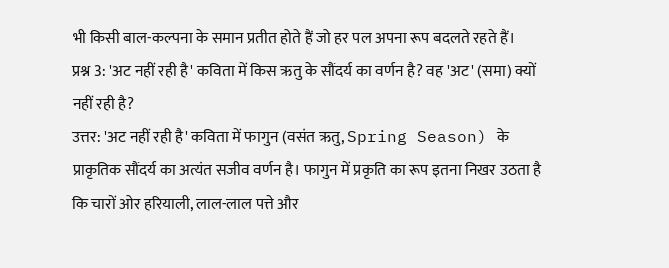भी किसी बाल-कल्पना के समान प्रतीत होते हैं जो हर पल अपना रूप बदलते रहते हैं।
प्रश्न 3: 'अट नहीं रही है' कविता में किस ऋतु के सौंदर्य का वर्णन है? वह 'अट' (समा) क्यों नहीं रही है?
उत्तर: 'अट नहीं रही है' कविता में फागुन (वसंत ऋतु, Spring Season) के प्राकृतिक सौंदर्य का अत्यंत सजीव वर्णन है। फागुन में प्रकृति का रूप इतना निखर उठता है कि चारों ओर हरियाली, लाल-लाल पत्ते और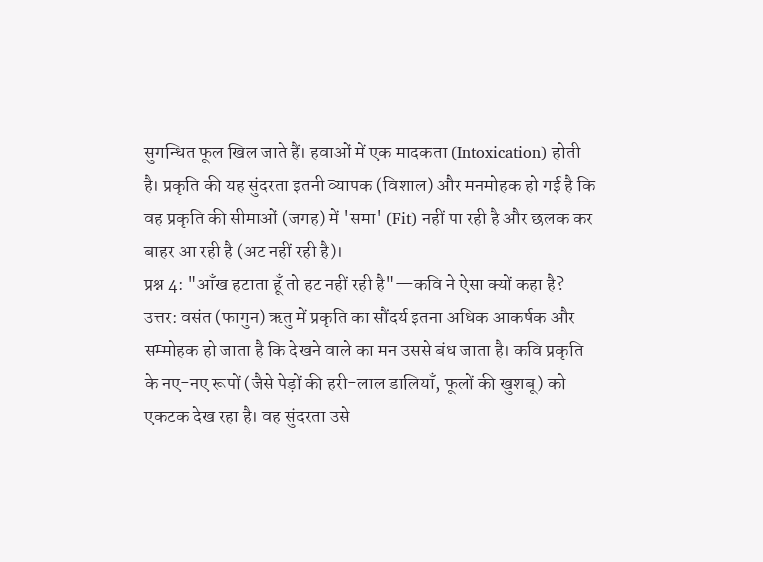सुगन्धित फूल खिल जाते हैं। हवाओं में एक मादकता (Intoxication) होती है। प्रकृति की यह सुंदरता इतनी व्यापक (विशाल) और मनमोहक हो गई है कि वह प्रकृति की सीमाओं (जगह) में 'समा' (Fit) नहीं पा रही है और छलक कर बाहर आ रही है (अट नहीं रही है)।
प्रश्न 4: "आँख हटाता हूँ तो हट नहीं रही है"—कवि ने ऐसा क्यों कहा है?
उत्तर: वसंत (फागुन) ऋतु में प्रकृति का सौंदर्य इतना अधिक आकर्षक और सम्मोहक हो जाता है कि देखने वाले का मन उससे बंध जाता है। कवि प्रकृति के नए-नए रूपों (जैसे पेड़ों की हरी-लाल डालियाँ, फूलों की खुशबू) को एकटक देख रहा है। वह सुंदरता उसे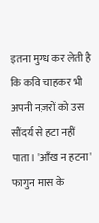इतना मुग्ध कर लेती है कि कवि चाहकर भी अपनी नज़रों को उस सौंदर्य से हटा नहीं पाता। 'आँख न हटना' फागुन मास के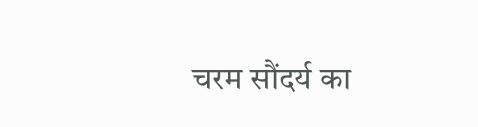चरम सौंदर्य का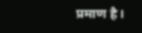प्रमाण है।